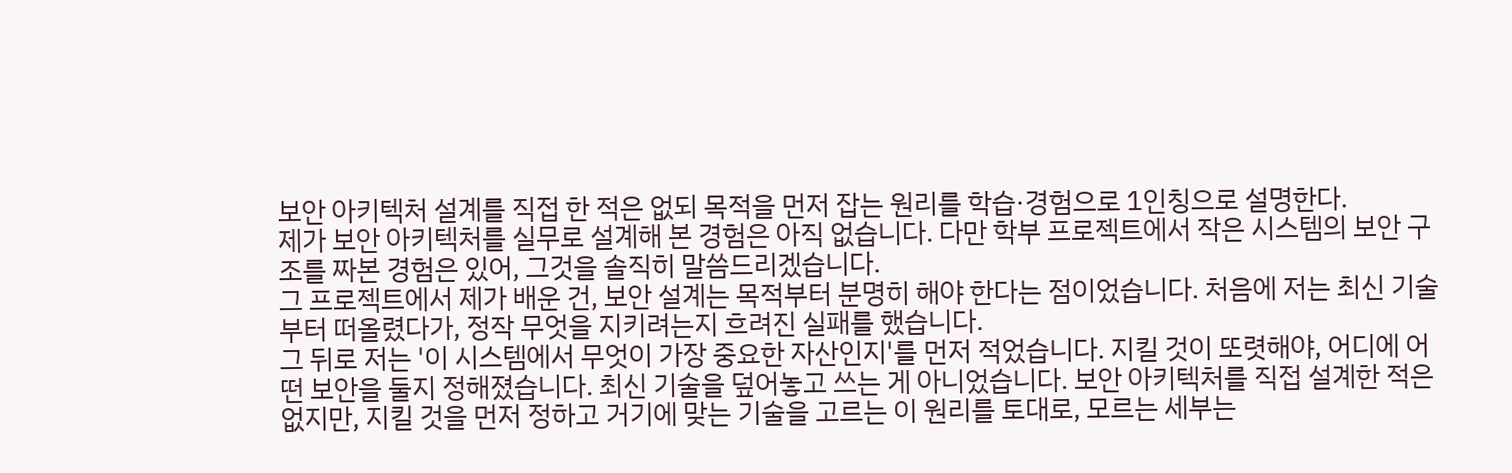보안 아키텍처 설계를 직접 한 적은 없되 목적을 먼저 잡는 원리를 학습·경험으로 1인칭으로 설명한다.
제가 보안 아키텍처를 실무로 설계해 본 경험은 아직 없습니다. 다만 학부 프로젝트에서 작은 시스템의 보안 구조를 짜본 경험은 있어, 그것을 솔직히 말씀드리겠습니다.
그 프로젝트에서 제가 배운 건, 보안 설계는 목적부터 분명히 해야 한다는 점이었습니다. 처음에 저는 최신 기술부터 떠올렸다가, 정작 무엇을 지키려는지 흐려진 실패를 했습니다.
그 뒤로 저는 '이 시스템에서 무엇이 가장 중요한 자산인지'를 먼저 적었습니다. 지킬 것이 또렷해야, 어디에 어떤 보안을 둘지 정해졌습니다. 최신 기술을 덮어놓고 쓰는 게 아니었습니다. 보안 아키텍처를 직접 설계한 적은 없지만, 지킬 것을 먼저 정하고 거기에 맞는 기술을 고르는 이 원리를 토대로, 모르는 세부는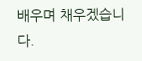배우며 채우겠습니다.